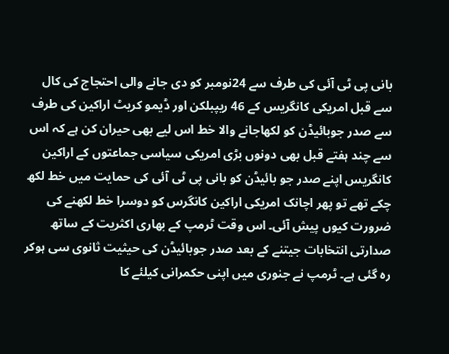بانی پی ٹی آئی کی طرف سے 24نومبر کو دی جانے والی احتجاج کی کال سے قبل امریکی کانگریس کے 46 ریپبلکن اور ڈیمو کریٹ اراکین کی طرف سے صدر جوبائیڈن کو لکھاجانے والا خط اس لیے بھی حیران کن ہے کہ اس سے چند ہفتے قبل بھی دونوں بڑی امریکی سیاسی جماعتوں کے اراکین کانگریس اپنے صدر جو بائیڈن کو بانی پی ٹی آئی کی حمایت میں خط لکھ چکے تھے تو پھر اچانک امریکی اراکین کانگرس کو دوسرا خط لکھنے کی ضرورت کیوں پیش آئی۔ اس وقت ٹرمپ کے بھاری اکثریت کے ساتھ صدارتی انتخابات جیتنے کے بعد صدر جوبائیڈن کی حیثیت ثانوی سی ہوکر رہ گئی ہے۔ ٹرمپ نے جنوری میں اپنی حکمرانی کیلئے کا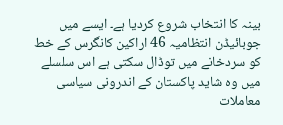بینہ کا انتخاب شروع کردیا ہے۔ ایسے میں جوبائیڈن انتظامیہ 46 اراکین کانگرس کے خط کو سردخانے میں توڈال سکتی ہے اس سلسلے میں وہ شاید پاکستان کے اندرونی سیاسی معاملات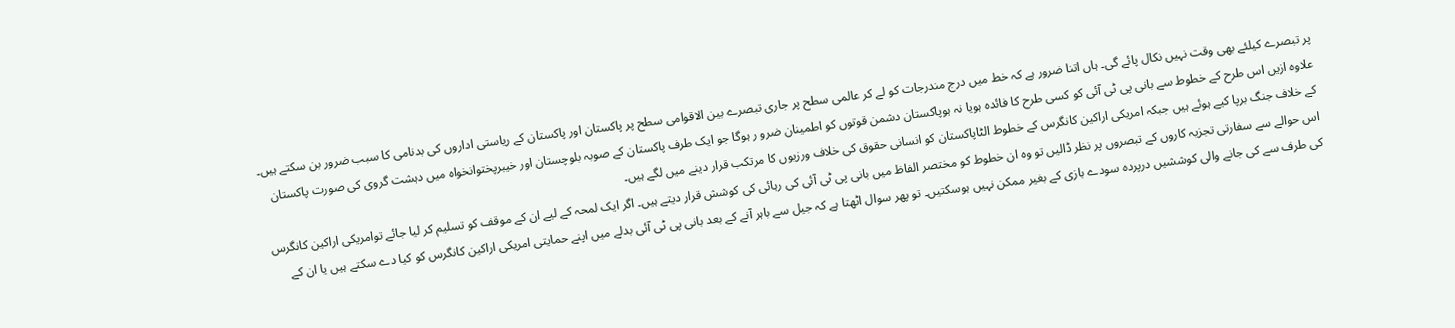پر تبصرے کیلئے بھی وقت نہیں نکال پائے گی۔ ہاں اتنا ضرور ہے کہ خط میں درج مندرجات کو لے کر عالمی سطح پر جاری تبصرے بین الاقوامی سطح پر پاکستان اور پاکستان کے ریاستی اداروں کی بدنامی کا سبب ضرور بن سکتے ہیں۔ علاوہ ازیں اس طرح کے خطوط سے بانی پی ٹی آئی کو کسی طرح کا فائدہ ہویا نہ ہوپاکستان دشمن قوتوں کو اطمینان ضرو ر ہوگا جو ایک طرف پاکستان کے صوبہ بلوچستان اور خیبرپختوانخواہ میں دہشت گروی کی صورت پاکستان کے خلاف جنگ برپا کیے ہوئے ہیں جبکہ امریکی اراکین کانگرس کے خطوط الٹاپاکستان کو انسانی حقوق کی خلاف ورزیوں کا مرتکب قرار دینے میں لگے ہیں۔
اس حوالے سے سفارتی تجزیہ کاروں کے تبصروں پر نظر ڈالیں تو وہ ان خطوط کو مختصر الفاظ میں بانی پی ٹی آئی کی رہائی کی کوشش قرار دیتے ہیں۔ اگر ایک لمحہ کے لیے ان کے موقف کو تسلیم کر لیا جائے توامریکی اراکین کانگرس کی طرف سے کی جانے والی کوششیں درپردہ سودے بازی کے بغیر ممکن نہیں ہوسکتیں۔ تو پھر سوال اٹھتا ہے کہ جیل سے باہر آنے کے بعد بانی پی ٹی آئی بدلے میں اپنے حمایتی امریکی اراکین کانگرس کو کیا دے سکتے ہیں یا ان کے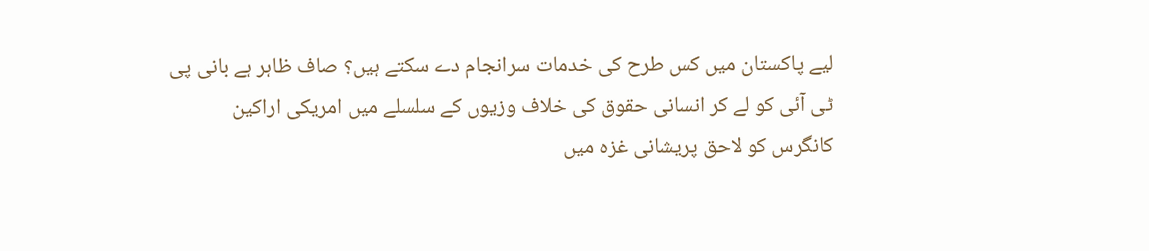لیے پاکستان میں کس طرح کی خدمات سرانجام دے سکتے ہیں؟ صاف ظاہر ہے بانی پی ٹی آئی کو لے کر انسانی حقوق کی خلاف وزیوں کے سلسلے میں امریکی اراکین کانگرس کو لاحق پریشانی غزہ میں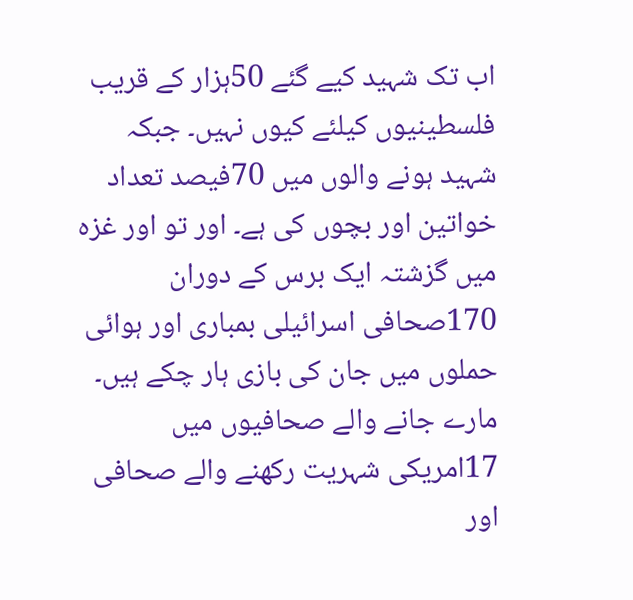اب تک شہید کیے گئے 50ہزار کے قریب فلسطینیوں کیلئے کیوں نہیں۔ جبکہ شہید ہونے والوں میں 70فیصد تعداد خواتین اور بچوں کی ہے۔ اور تو اور غزہ میں گزشتہ ایک برس کے دوران 170صحافی اسرائیلی بمباری اور ہوائی حملوں میں جان کی بازی ہار چکے ہیں۔ مارے جانے والے صحافیوں میں 17امریکی شہریت رکھنے والے صحافی اور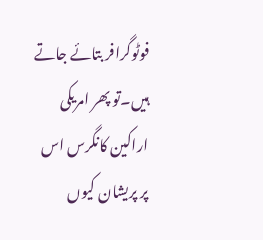فوٹوگرافر بتائے جاتے ہیں۔تو پھر امریکی اراکین کانگرس اس پر پریشان کیوں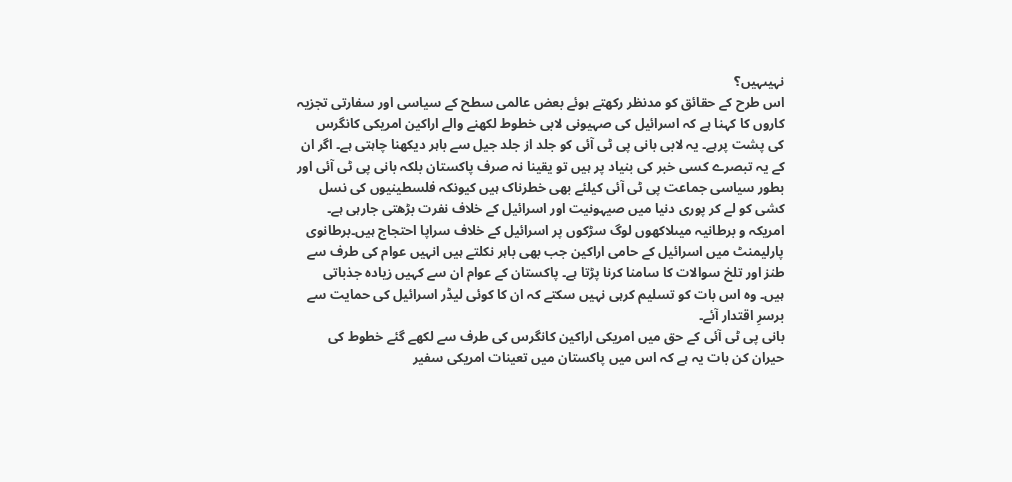نہیںہیں؟
اس طرح کے حقائق کو مدنظر رکھتے ہوئے بعض عالمی سطح کے سیاسی اور سفارتی تجزیہ کاروں کا کہنا ہے کہ اسرائیل کی صہیونی لابی خطوط لکھنے والے اراکین امریکی کانگرس کی پشت پرہے۔ یہ لابی بانی پی ٹی آئی کو جلد از جلد جیل سے باہر دیکھنا چاہتی ہے۔ اگر ان کے یہ تبصرے کسی خبر کی بنیاد پر ہیں تو یقینا نہ صرف پاکستان بلکہ بانی پی ٹی آئی اور بطور سیاسی جماعت پی ٹی آئی کیلئے بھی خطرناک ہیں کیونکہ فلسطینیوں کی نسل کشی کو لے کر پوری دنیا میں صیہونیت اور اسرائیل کے خلاف نفرت بڑھتی جارہی ہے۔ امریکہ و برطانیہ میںلاکھوں لوگ سڑکوں پر اسرائیل کے خلاف سراپا احتجاج ہیں۔برطانوی پارلیمنٹ میں اسرائیل کے حامی اراکین جب بھی باہر نکلتے ہیں انہیں عوام کی طرف سے طنز اور تلخ سوالات کا سامنا کرنا پڑتا ہے۔ پاکستان کے عوام ان سے کہیں زیادہ جذباتی ہیں۔ وہ اس بات کو تسلیم کرہی نہیں سکتے کہ ان کا کوئی لیڈر اسرائیل کی حمایت سے برسرِ اقتدار آئے۔
بانی پی ٹی آئی کے حق میں امریکی اراکین کانگرس کی طرف سے لکھے گئے خطوط کی حیران کن بات یہ ہے کہ اس میں پاکستان میں تعینات امریکی سفیر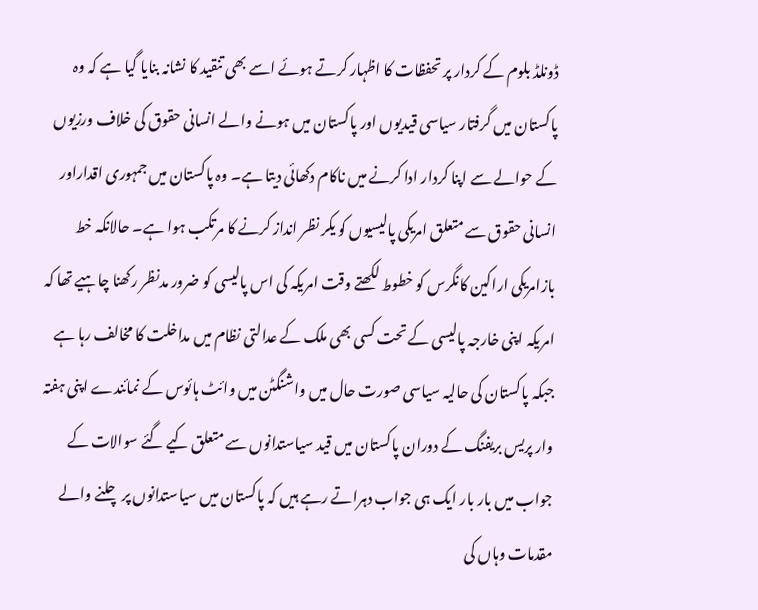ڈونلڈ بلوم کے کردار پر تحفظات کا اظہار کرتے ہوئے اسے بھی تنقید کا نشانہ بنایا گیا ہے کہ وہ پاکستان میں گرفتار سیاسی قیدیوں اور پاکستان میں ہونے والے انسانی حقوق کی خلاف ورزیوں کے حوالے سے اپنا کردار ادا کرنے میں ناکام دکھائی دیتا ہے۔ وہ پاکستان میں جمہوری اقداراور انسانی حقوق سے متعلق امریکی پالیسیوں کو یکر نظر انداز کرنے کا مرتکب ہوا ہے۔ حالانکہ خط بازامریکی اراکین کانگرس کو خطوط لکھتے وقت امریکہ کی اس پالیسی کو ضرور مدنظر رکھنا چاہیے تھا کہ امریکہ اپنی خارجہ پالیسی کے تحت کسی بھی ملک کے عدالتی نظام میں مداخلت کا مخالف رہا ہے جبکہ پاکستان کی حالیہ سیاسی صورت حال میں واشنگٹن میں وائٹ ہائوس کے نمائندے اپنی ہفتہ وار پریس بریفنگ کے دوران پاکستان میں قید سیاستدانوں سے متعلق کیے گئے سوالات کے جواب میں بار بار ایک ہی جواب دہراتے رہے ہیں کہ پاکستان میں سیاستدانوں پر چلنے والے مقدمات وہاں کی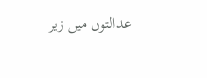عدالتوں میں زیر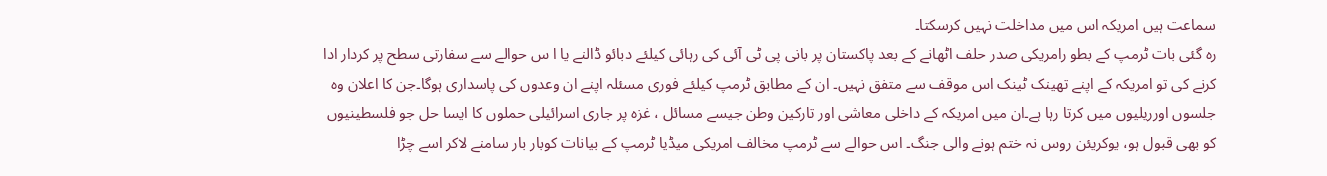سماعت ہیں امریکہ اس میں مداخلت نہیں کرسکتا۔
رہ گئی بات ٹرمپ کے بطو رامریکی صدر حلف اٹھانے کے بعد پاکستان پر بانی پی ٹی آئی کی رہائی کیلئے دبائو ڈالنے یا ا س حوالے سے سفارتی سطح پر کردار ادا کرنے کی تو امریکہ کے اپنے تھینک ٹینک اس موقف سے متفق نہیں۔ ان کے مطابق ٹرمپ کیلئے فوری مسئلہ اپنے ان وعدوں کی پاسداری ہوگا۔جن کا اعلان وہ جلسوں اورریلیوں میں کرتا رہا ہے۔ان میں امریکہ کے داخلی معاشی اور تارکین وطن جیسے مسائل ، غزہ پر جاری اسرائیلی حملوں کا ایسا حل جو فلسطینیوں کو بھی قبول ہو، یوکریئن روس نہ ختم ہونے والی جنگ۔ اس حوالے سے ٹرمپ مخالف امریکی میڈیا ٹرمپ کے بیانات کوبار بار سامنے لاکر اسے چڑا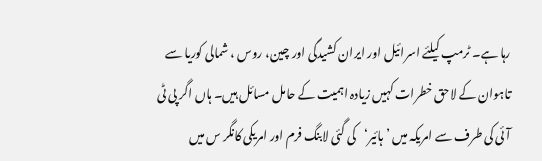رہا ہے۔ ٹرمپ کیلئے اسرائیل اور ایران کشیدگی اور چین، روس ، شمالی کوریا سے تاہوان کے لاحق خطرات کہیں زیادہ اہمیت کے حامل مسائل ہیں۔ ہاں اگر پی ٹی آئی کی طرف سے امریکہ میں ’ہائیر‘کی گئی لابنگ فرم اور امریکی کانگر س میں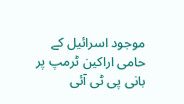موجود اسرائیل کے حامی اراکین ٹرمپ پر بانی پی ٹی آئی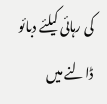کی رہائی کیلئے دبائو ڈالنے میں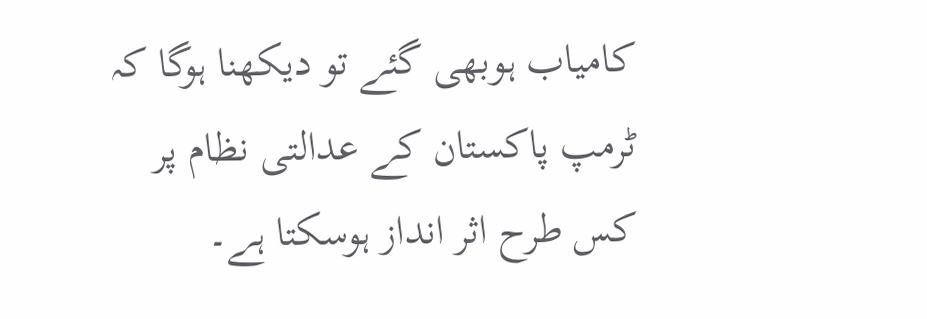کامیاب ہوبھی گئے تو دیکھنا ہوگا کہ ٹرمپ پاکستان کے عدالتی نظام پر کس طرح اثر انداز ہوسکتا ہے۔